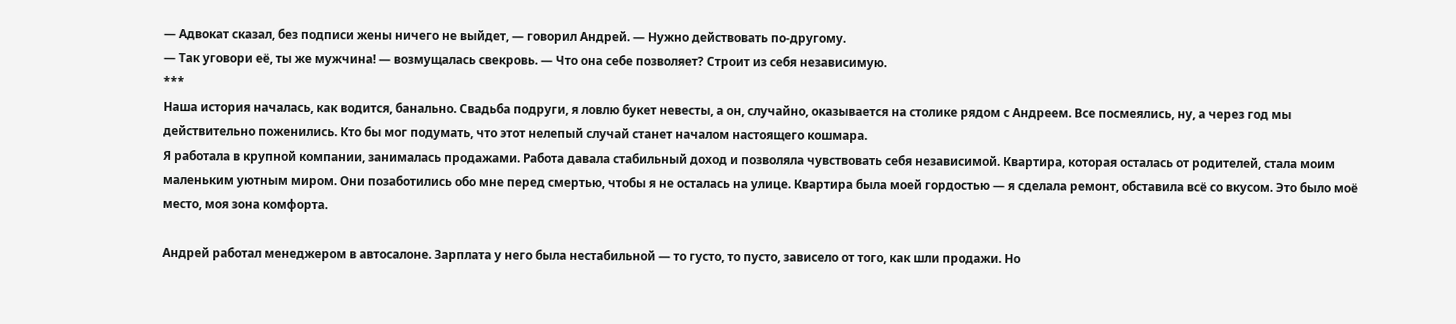— Адвокат сказал, без подписи жены ничего не выйдет, — говорил Андрей. — Нужно действовать по-другому.
— Так уговори её, ты же мужчина! — возмущалась свекровь. — Что она себе позволяет? Строит из себя независимую.
***
Наша история началась, как водится, банально. Свадьба подруги, я ловлю букет невесты, а он, случайно, оказывается на столике рядом с Андреем. Все посмеялись, ну, а через год мы действительно поженились. Кто бы мог подумать, что этот нелепый случай станет началом настоящего кошмара.
Я работала в крупной компании, занималась продажами. Работа давала стабильный доход и позволяла чувствовать себя независимой. Квартира, которая осталась от родителей, стала моим маленьким уютным миром. Они позаботились обо мне перед смертью, чтобы я не осталась на улице. Квартира была моей гордостью — я сделала ремонт, обставила всё со вкусом. Это было моё место, моя зона комфорта.

Андрей работал менеджером в автосалоне. Зарплата у него была нестабильной — то густо, то пусто, зависело от того, как шли продажи. Но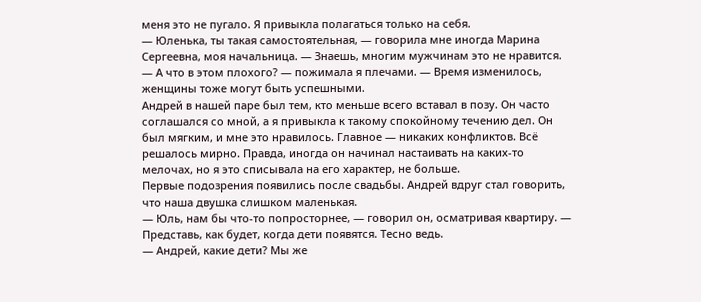меня это не пугало. Я привыкла полагаться только на себя.
— Юленька, ты такая самостоятельная, — говорила мне иногда Марина Сергеевна, моя начальница. — Знаешь, многим мужчинам это не нравится.
— А что в этом плохого? — пожимала я плечами. — Время изменилось, женщины тоже могут быть успешными.
Андрей в нашей паре был тем, кто меньше всего вставал в позу. Он часто соглашался со мной, а я привыкла к такому спокойному течению дел. Он был мягким, и мне это нравилось. Главное — никаких конфликтов. Всё решалось мирно. Правда, иногда он начинал настаивать на каких-то мелочах, но я это списывала на его характер, не больше.
Первые подозрения появились после свадьбы. Андрей вдруг стал говорить, что наша двушка слишком маленькая.
— Юль, нам бы что-то попросторнее, — говорил он, осматривая квартиру. — Представь, как будет, когда дети появятся. Тесно ведь.
— Андрей, какие дети? Мы же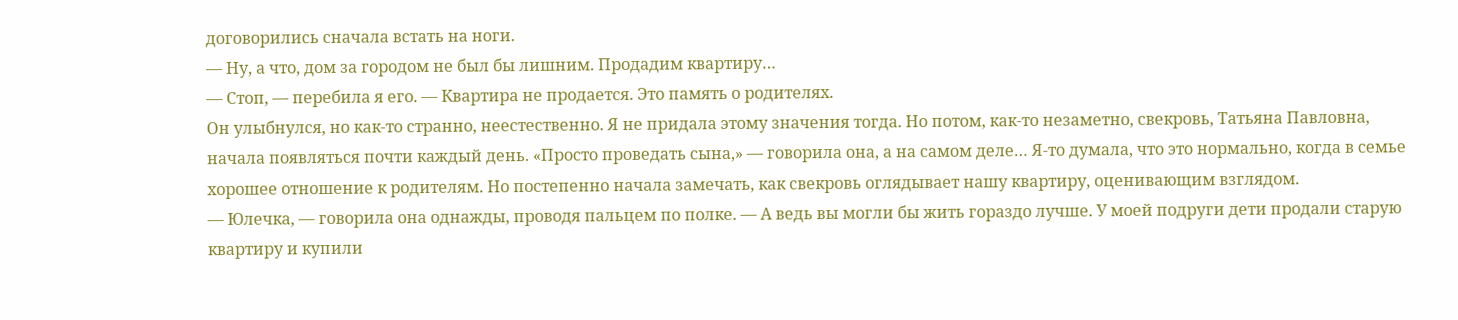договорились сначала встать на ноги.
— Ну, а что, дом за городом не был бы лишним. Продадим квартиру…
— Стоп, — перебила я его. — Квартира не продается. Это память о родителях.
Он улыбнулся, но как-то странно, неестественно. Я не придала этому значения тогда. Но потом, как-то незаметно, свекровь, Татьяна Павловна, начала появляться почти каждый день. «Просто проведать сына,» — говорила она, а на самом деле… Я-то думала, что это нормально, когда в семье хорошее отношение к родителям. Но постепенно начала замечать, как свекровь оглядывает нашу квартиру, оценивающим взглядом.
— Юлечка, — говорила она однажды, проводя пальцем по полке. — А ведь вы могли бы жить гораздо лучше. У моей подруги дети продали старую квартиру и купили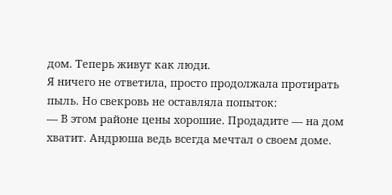дом. Теперь живут как люди.
Я ничего не ответила, просто продолжала протирать пыль. Но свекровь не оставляла попыток:
— В этом районе цены хорошие. Продадите — на дом хватит. Андрюша ведь всегда мечтал о своем доме.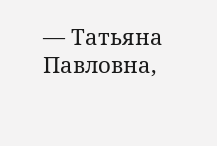— Татьяна Павловна,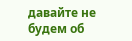давайте не будем об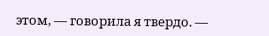этом, — говорила я твердо. —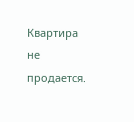Квартира не продается.